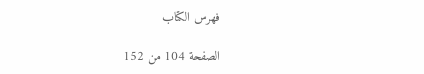فهرس الكتاب

الصفحة 104 من 152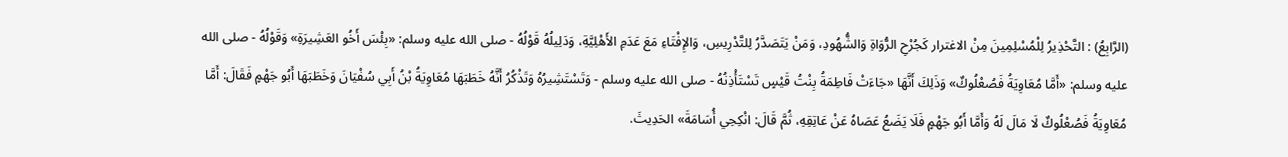(الرَّابِعُ) : التَّحْذِيرُ لِلْمُسْلِمِينَ مِنْ الاغترار كَجُرْحِ الرُّوَاةِ وَالشُّهُودِ، وَمَنْ يَتَصَدَّرُ لِلتَّدْرِيسِ، وَالإِفْتَاءِ مَعَ عَدَمِ الأَهْلِيَّةِ، وَدَلِيلُهُ قَوْلُهُ - صلى الله عليه وسلم: «بِئْسَ أَخُو العَشِيرَةِ» وَقَوْلُهُ - صلى الله عليه وسلم: «أَمَّا مُعَاوِيَةُ فَصُعْلُوكٌ» وَذَلِكَ أَنَّهَا «جَاءَتْ فَاطِمَةُ بِنْتُ قَيْسٍ تَسْتَأْذِنُهُ - صلى الله عليه وسلم - وَتَسْتَشِيرُهُ وَتَذْكُرُ أَنَّهُ خَطَبَهَا مُعَاوِيَةُ بْنُ أَبِي سُفْيَانَ وَخَطَبَهَا أَبُو جَهْمٍ فَقَالَ: أَمَّا مُعَاوِيَةُ فَصُعْلُوكٌ لَا مَالَ لَهُ وَأَمَّا أَبُو جَهْمٍ فَلَا يَضَعُ عَصَاهُ عَنْ عَاتِقِهِ، ثُمَّ قَالَ: انْكِحِي أُسَامَةَ» الحَدِيثَ.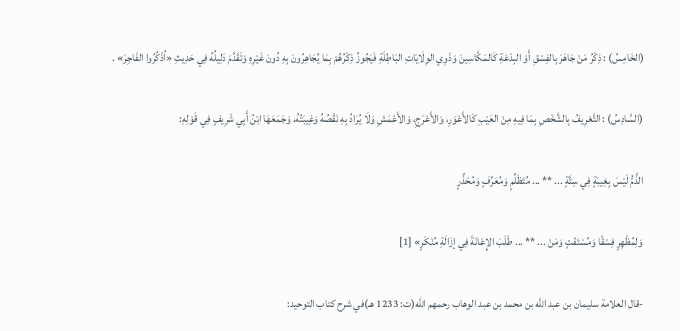(الخَامِسُ) : ذِكْرُ مَنْ جَاهَرَ بِالفِسْقِ أَوْ البِدْعَةِ كَالمَكَّاسِينَ وَذَوِي الوِلَايَاتِ البَاطِلَةِ فَيَجُوزُ ذِكْرُهُمْ بِمَا يُجَاهِرُونَ بِهِ دُونَ غَيْرِهِ وَتَقَدَّمَ دَلِيلُهُ فِي حَدِيثِ «اُذْكُرُوا الفَاجِرَ» .

(السَّادِسُ) : التَّعْرِيفُ بِالشَّخْصِ بِمَا فِيهِ مِنْ العَيْبِ كَالأَعْوَرِ، وَالأَعْرَجِ، وَالأَعْمَشِ وَلَا يُرَادُ بِهِ نَقْصُهُ وَغِيبَتُهُ، وَجَمَعَهَا ابْنُ أَبِي شَرِيفٍ فِي قَوْلِهِ:

الذَّمُّ لَيْسَ بِغِيبَةٍ فِي سِتَّةٍ ... ** ... مُتَظَلِّمٍ وَمُعَرِّفٍ وَمُحَذِّرٍ

وَلِمُظْهِرٍ فِسْقًا وَمُسْتَفْتٍ وَمَنْ ... ** ... طَلَبَ الإِعَانَةَ فِي إزَالَةِ مُنْكَرٍ» [1]

-قال العلامة سليمان بن عبد الله بن محمد بن عبد الوهاب رحمهم الله(ت: 1233 هـ)في شرح كتاب التوحيد: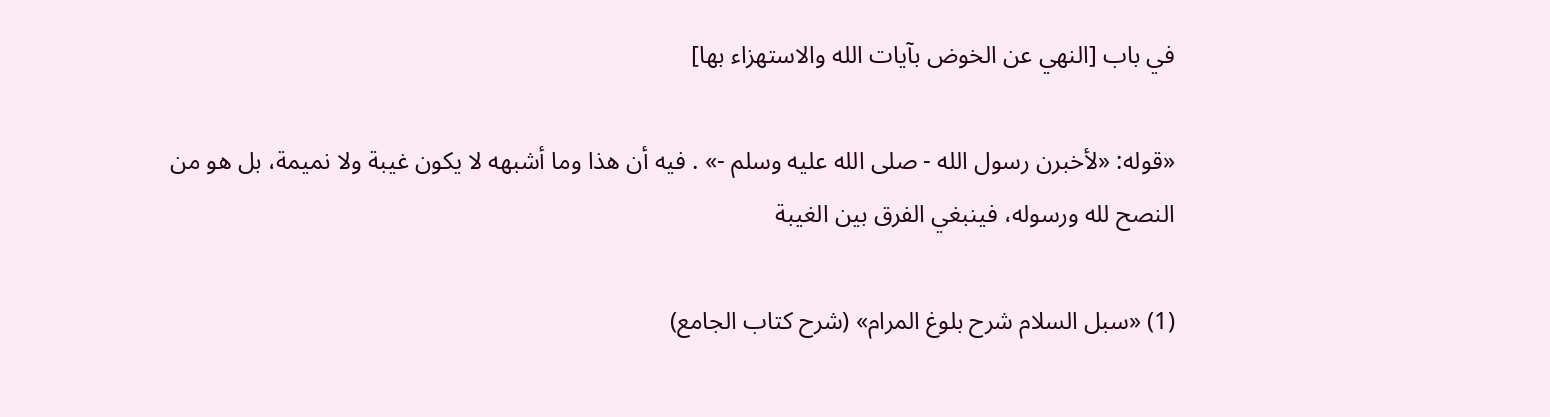في باب [النهي عن الخوض بآيات الله والاستهزاء بها]

«قوله: «لأخبرن رسول الله - صلى الله عليه وسلم -» . فيه أن هذا وما أشبهه لا يكون غيبة ولا نميمة، بل هو من النصح لله ورسوله، فينبغي الفرق بين الغيبة

(1) «سبل السلام شرح بلوغ المرام» (شرح كتاب الجامع)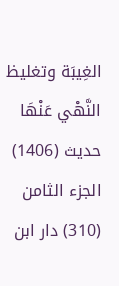الغِيبَة وتغليظ النَّهْي عَنْهَا حديث (1406) الجزء الثامن (310) دار ابن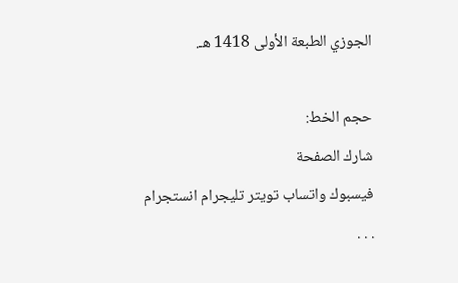الجوزي الطبعة الأولى 1418 هـ.

حجم الخط:
شارك الصفحة
فيسبوك واتساب تويتر تليجرام انستجرام
. . .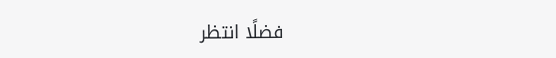فضلًا انتظر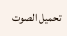تحميل الصوت